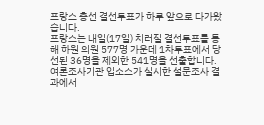프랑스 총선 결선투표가 하루 앞으로 다가왔습니다.
프랑스는 내일(17일) 치러질 결선투표를 통해 하원 의원 577명 가운데 1차투표에서 당선된 36명을 제외한 541명을 선출합니다.
여론조사기관 입소스가 실시한 설문조사 결과에서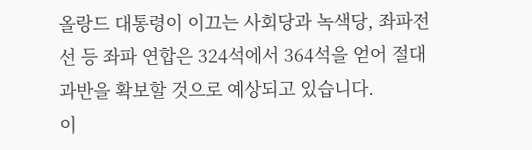올랑드 대통령이 이끄는 사회당과 녹색당, 좌파전선 등 좌파 연합은 324석에서 364석을 얻어 절대 과반을 확보할 것으로 예상되고 있습니다.
이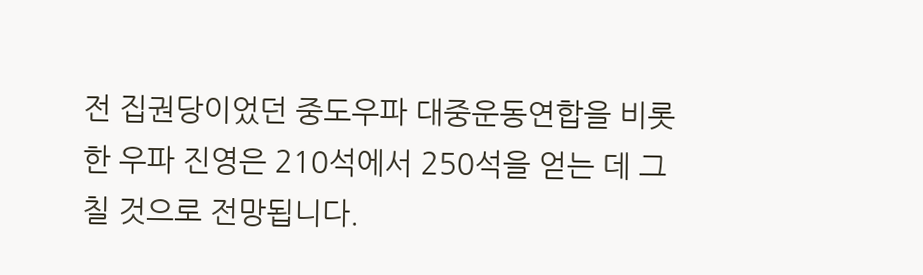전 집권당이었던 중도우파 대중운동연합을 비롯한 우파 진영은 210석에서 250석을 얻는 데 그칠 것으로 전망됩니다.